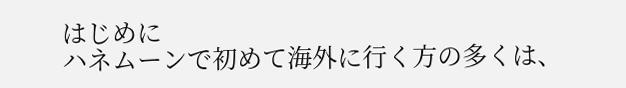はじめに
ハネムーンで初めて海外に行く方の多くは、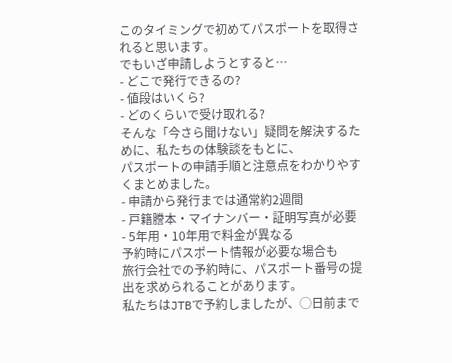このタイミングで初めてパスポートを取得されると思います。
でもいざ申請しようとすると…
- どこで発行できるの?
- 値段はいくら?
- どのくらいで受け取れる?
そんな「今さら聞けない」疑問を解決するために、私たちの体験談をもとに、
パスポートの申請手順と注意点をわかりやすくまとめました。
- 申請から発行までは通常約2週間
- 戸籍謄本・マイナンバー・証明写真が必要
- 5年用・10年用で料金が異なる
予約時にパスポート情報が必要な場合も
旅行会社での予約時に、パスポート番号の提出を求められることがあります。
私たちはJTBで予約しましたが、◯日前まで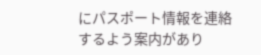にパスポート情報を連絡するよう案内があり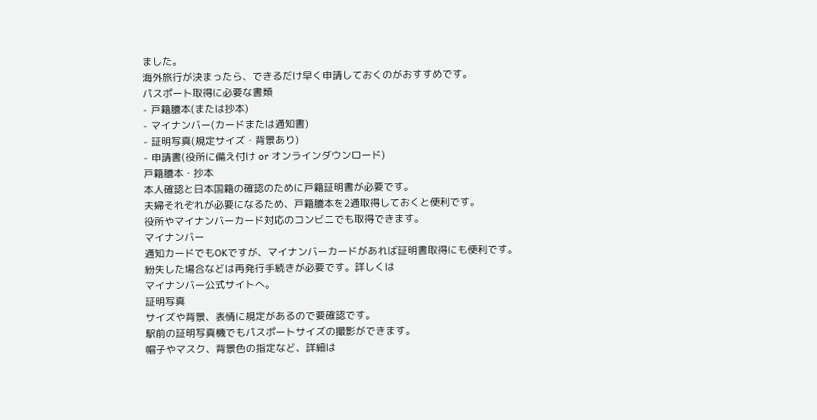ました。
海外旅行が決まったら、できるだけ早く申請しておくのがおすすめです。
パスポート取得に必要な書類
- 戸籍謄本(または抄本)
- マイナンバー(カードまたは通知書)
- 証明写真(規定サイズ・背景あり)
- 申請書(役所に備え付け or オンラインダウンロード)
戸籍謄本・抄本
本人確認と日本国籍の確認のために戸籍証明書が必要です。
夫婦それぞれが必要になるため、戸籍謄本を2通取得しておくと便利です。
役所やマイナンバーカード対応のコンビニでも取得できます。
マイナンバー
通知カードでもOKですが、マイナンバーカードがあれば証明書取得にも便利です。
紛失した場合などは再発行手続きが必要です。詳しくは
マイナンバー公式サイトへ。
証明写真
サイズや背景、表情に規定があるので要確認です。
駅前の証明写真機でもパスポートサイズの撮影ができます。
帽子やマスク、背景色の指定など、詳細は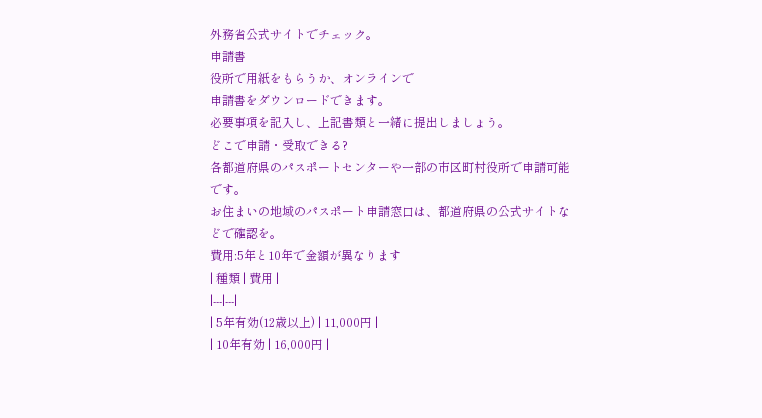外務省公式サイトでチェック。
申請書
役所で用紙をもらうか、オンラインで
申請書をダウンロードできます。
必要事項を記入し、上記書類と一緒に提出しましょう。
どこで申請・受取できる?
各都道府県のパスポートセンターや一部の市区町村役所で申請可能です。
お住まいの地域のパスポート申請窓口は、都道府県の公式サイトなどで確認を。
費用:5年と10年で金額が異なります
| 種類 | 費用 |
|---|---|
| 5年有効(12歳以上) | 11,000円 |
| 10年有効 | 16,000円 |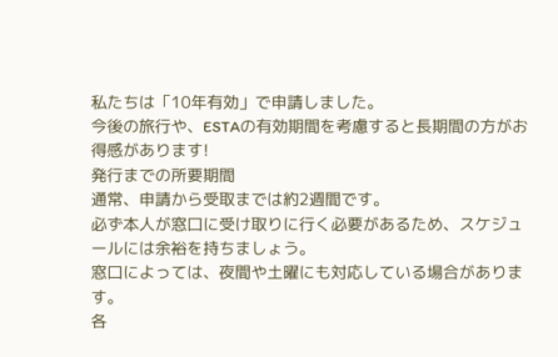私たちは「10年有効」で申請しました。
今後の旅行や、ESTAの有効期間を考慮すると長期間の方がお得感があります!
発行までの所要期間
通常、申請から受取までは約2週間です。
必ず本人が窓口に受け取りに行く必要があるため、スケジュールには余裕を持ちましょう。
窓口によっては、夜間や土曜にも対応している場合があります。
各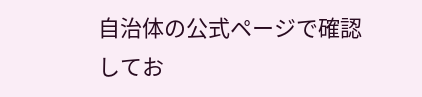自治体の公式ページで確認してお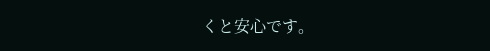くと安心です。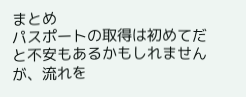まとめ
パスポートの取得は初めてだと不安もあるかもしれませんが、流れを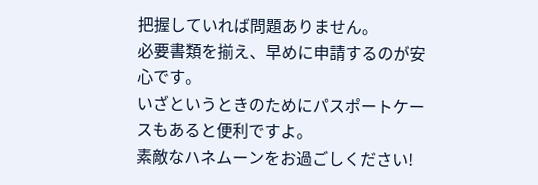把握していれば問題ありません。
必要書類を揃え、早めに申請するのが安心です。
いざというときのためにパスポートケースもあると便利ですよ。
素敵なハネムーンをお過ごしください!